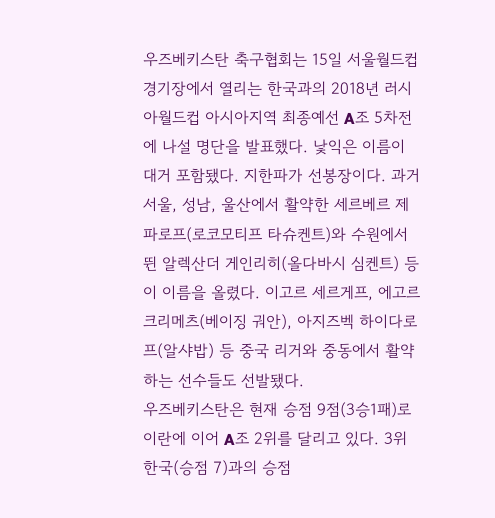우즈베키스탄 축구협회는 15일 서울월드컵경기장에서 열리는 한국과의 2018년 러시아월드컵 아시아지역 최종예선 A조 5차전에 나설 명단을 발표했다. 낯익은 이름이 대거 포함됐다. 지한파가 선봉장이다. 과거 서울, 성남, 울산에서 활약한 세르베르 제파로프(로코모티프 타슈켄트)와 수원에서 뛴 알렉산더 게인리히(올다바시 심켄트) 등이 이름을 올렸다. 이고르 세르게프, 에고르 크리메츠(베이징 궈안), 아지즈벡 하이다로프(알샤밥) 등 중국 리거와 중동에서 활약하는 선수들도 선발됐다.
우즈베키스탄은 현재 승점 9점(3승1패)로 이란에 이어 A조 2위를 달리고 있다. 3위 한국(승점 7)과의 승점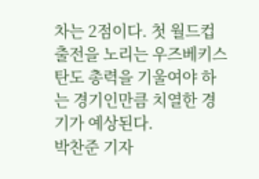차는 2점이다. 첫 월드컵 출전을 노리는 우즈베키스탄도 총력을 기울여야 하는 경기인만큼 치열한 경기가 예상된다.
박찬준 기자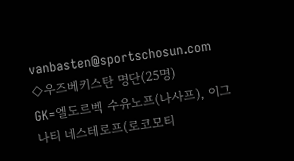vanbasten@sportschosun.com
◇우즈베키스탄 명단(25명)
GK=엘도르벡 수유노프(나사프), 이그나티 네스테로프(로코모티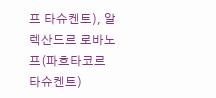프 타슈켄트), 알렉산드르 로바노프(파흐타코르 타슈켄트)